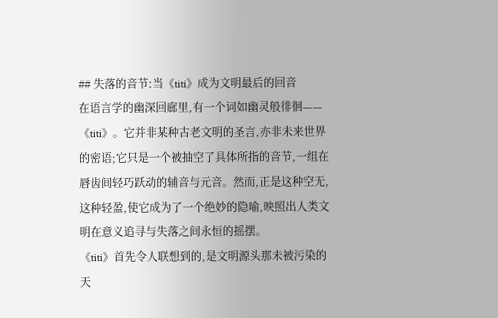## 失落的音节:当《titi》成为文明最后的回音
在语言学的幽深回廊里,有一个词如幽灵般徘徊——《titi》。它并非某种古老文明的圣言,亦非未来世界的密语;它只是一个被抽空了具体所指的音节,一组在唇齿间轻巧跃动的辅音与元音。然而,正是这种空无,这种轻盈,使它成为了一个绝妙的隐喻,映照出人类文明在意义追寻与失落之间永恒的摇摆。
《titi》首先令人联想到的,是文明源头那未被污染的天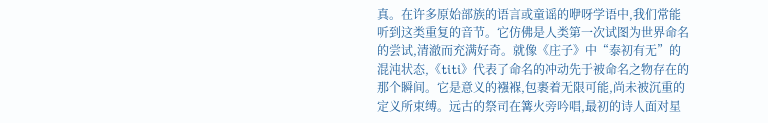真。在许多原始部族的语言或童谣的咿呀学语中,我们常能听到这类重复的音节。它仿佛是人类第一次试图为世界命名的尝试,清澈而充满好奇。就像《庄子》中“泰初有无”的混沌状态,《titi》代表了命名的冲动先于被命名之物存在的那个瞬间。它是意义的襁褓,包裹着无限可能,尚未被沉重的定义所束缚。远古的祭司在篝火旁吟唱,最初的诗人面对星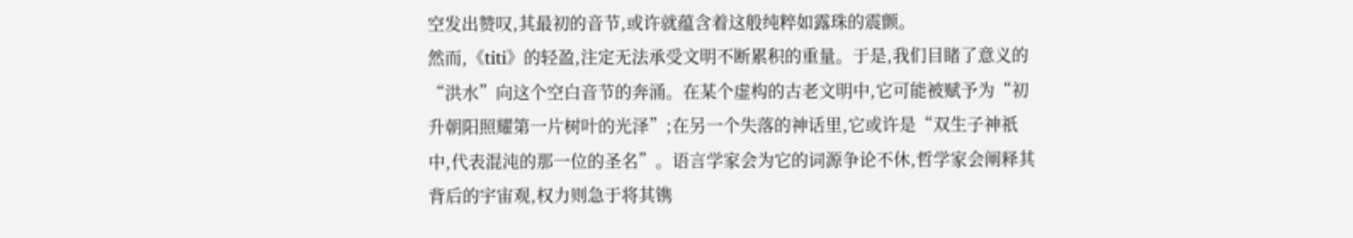空发出赞叹,其最初的音节,或许就蕴含着这般纯粹如露珠的震颤。
然而,《titi》的轻盈,注定无法承受文明不断累积的重量。于是,我们目睹了意义的“洪水”向这个空白音节的奔涌。在某个虚构的古老文明中,它可能被赋予为“初升朝阳照耀第一片树叶的光泽”;在另一个失落的神话里,它或许是“双生子神祇中,代表混沌的那一位的圣名”。语言学家会为它的词源争论不休,哲学家会阐释其背后的宇宙观,权力则急于将其镌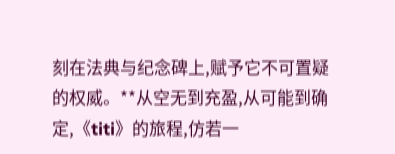刻在法典与纪念碑上,赋予它不可置疑的权威。**从空无到充盈,从可能到确定,《titi》的旅程,仿若一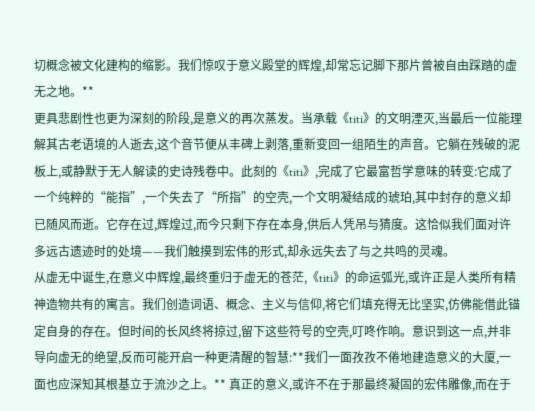切概念被文化建构的缩影。我们惊叹于意义殿堂的辉煌,却常忘记脚下那片曾被自由踩踏的虚无之地。**
更具悲剧性也更为深刻的阶段,是意义的再次蒸发。当承载《titi》的文明湮灭,当最后一位能理解其古老语境的人逝去,这个音节便从丰碑上剥落,重新变回一组陌生的声音。它躺在残破的泥板上,或静默于无人解读的史诗残卷中。此刻的《titi》,完成了它最富哲学意味的转变:它成了一个纯粹的“能指”,一个失去了“所指”的空壳,一个文明凝结成的琥珀,其中封存的意义却已随风而逝。它存在过,辉煌过,而今只剩下存在本身,供后人凭吊与猜度。这恰似我们面对许多远古遗迹时的处境——我们触摸到宏伟的形式,却永远失去了与之共鸣的灵魂。
从虚无中诞生,在意义中辉煌,最终重归于虚无的苍茫,《titi》的命运弧光,或许正是人类所有精神造物共有的寓言。我们创造词语、概念、主义与信仰,将它们填充得无比坚实,仿佛能借此锚定自身的存在。但时间的长风终将掠过,留下这些符号的空壳,叮咚作响。意识到这一点,并非导向虚无的绝望,反而可能开启一种更清醒的智慧:**我们一面孜孜不倦地建造意义的大厦,一面也应深知其根基立于流沙之上。** 真正的意义,或许不在于那最终凝固的宏伟雕像,而在于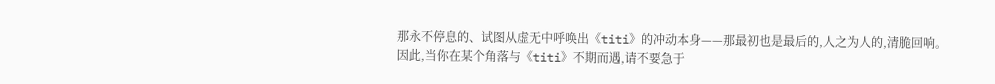那永不停息的、试图从虚无中呼唤出《titi》的冲动本身——那最初也是最后的,人之为人的,清脆回响。
因此,当你在某个角落与《titi》不期而遇,请不要急于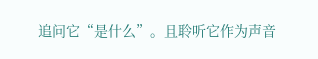追问它“是什么”。且聆听它作为声音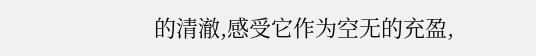的清澈,感受它作为空无的充盈,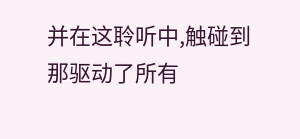并在这聆听中,触碰到那驱动了所有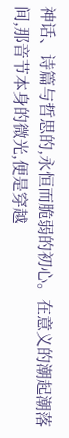神话、诗篇与哲思的,永恒而脆弱的初心。在意义的潮起潮落间,那音节本身的微光,便是穿越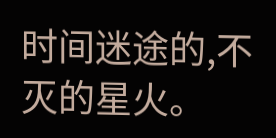时间迷途的,不灭的星火。